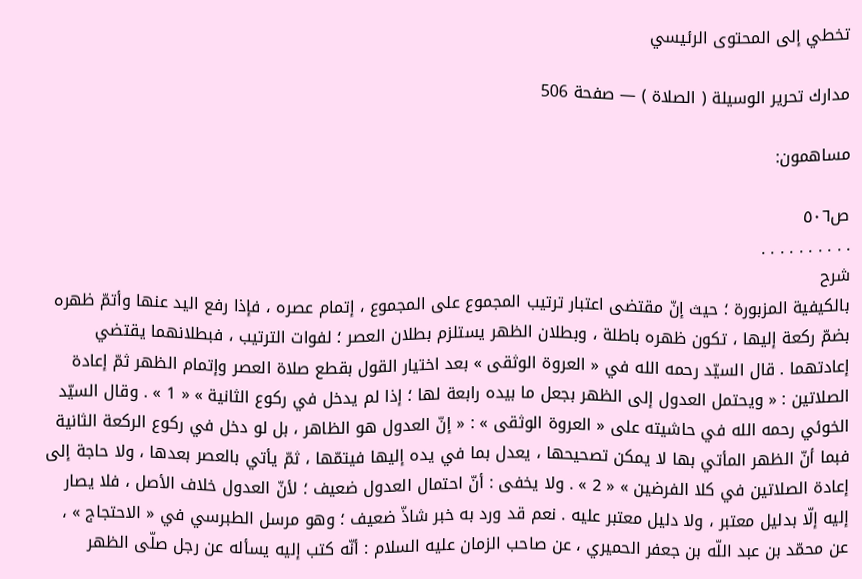تخطي إلى المحتوى الرئيسي

مدارك تحرير الوسيلة ( الصلاة ) — صفحة 506

مساهمون:

ص٥٠٦
. . . . . . . . . .
شرح
بالكيفية المزبورة ؛ حيث إنّ مقتضى اعتبار ترتيب المجموع على المجموع ، إتمام عصره ، فإذا رفع اليد عنها وأتمّ ظهره بضمّ ركعة إليها ، تكون ظهره باطلة ، وبطلان الظهر يستلزم بطلان العصر ؛ لفوات الترتيب ، فبطلانهما يقتضي إعادتهما . قال السيّد رحمه الله في « العروة الوثقى » بعد اختيار القول بقطع صلاة العصر وإتمام الظهر ثمّ إعادة الصلاتين : « ويحتمل العدول إلى الظهر بجعل ما بيده رابعة لها ؛ إذا لم يدخل في ركوع الثانية » « 1 » . وقال السيّد الخوئي رحمه الله في حاشيته على « العروة الوثقى » : « إنّ العدول هو الظاهر ، بل لو دخل في ركوع الركعة الثانية فبما أنّ الظهر المأتي بها لا يمكن تصحيحها ، يعدل بما في يده إليها فيتمّها ، ثمّ يأتي بالعصر بعدها ، ولا حاجة إلى إعادة الصلاتين في كلا الفرضين » « 2 » . ولا يخفى : أنّ احتمال العدول ضعيف ؛ لأنّ العدول خلاف الأصل ، فلا يصار إليه إلّا بدليل معتبر ، ولا دليل معتبر عليه . نعم قد ورد به خبر شاذّ ضعيف ؛ وهو مرسل الطبرسي في « الاحتجاج » ، عن محمّد بن عبد اللّه بن جعفر الحميري ، عن صاحب الزمان عليه السلام : أنّه كتب إليه يسأله عن رجل صلّى الظهر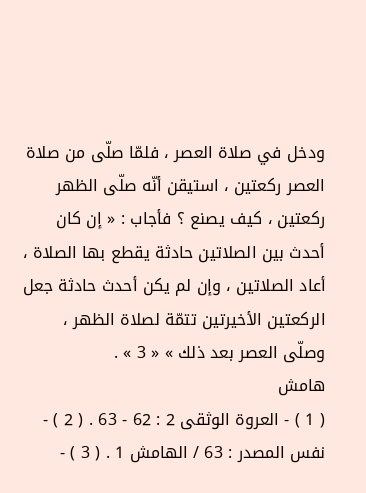ودخل في صلاة العصر ، فلمّا صلّى من صلاة العصر ركعتين ، استيقن أنّه صلّى الظهر ركعتين ، كيف يصنع ؟ فأجاب : « إن كان أحدث بين الصلاتين حادثة يقطع بها الصلاة ، أعاد الصلاتين ، وإن لم يكن أحدث حادثة جعل الركعتين الأخيرتين تتمّة لصلاة الظهر ، وصلّى العصر بعد ذلك » « 3 » .
هامش
( 1 ) - العروة الوثقى 2 : 62 - 63 . ( 2 ) - نفس المصدر : 63 / الهامش 1 . ( 3 ) -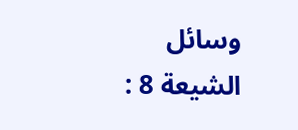وسائل الشيعة 8 :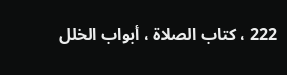222 ، كتاب الصلاة ، أبواب الخلل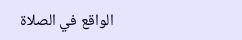الواقع في الصلاة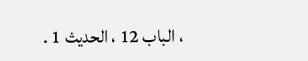، الباب 12 ، الحديث 1 .